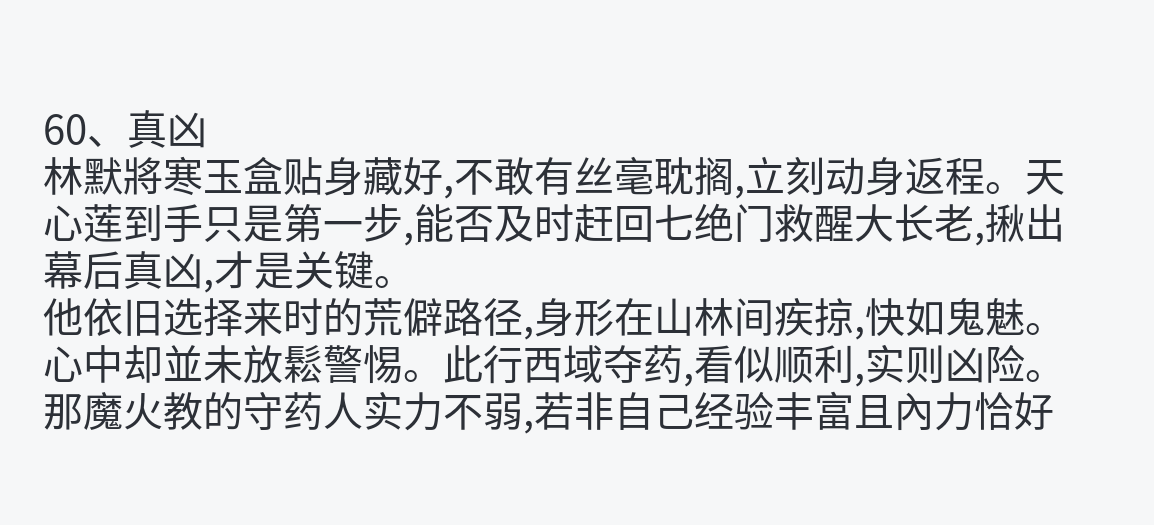60、真凶
林默將寒玉盒贴身藏好,不敢有丝毫耽搁,立刻动身返程。天心莲到手只是第一步,能否及时赶回七绝门救醒大长老,揪出幕后真凶,才是关键。
他依旧选择来时的荒僻路径,身形在山林间疾掠,快如鬼魅。心中却並未放鬆警惕。此行西域夺药,看似顺利,实则凶险。那魔火教的守药人实力不弱,若非自己经验丰富且內力恰好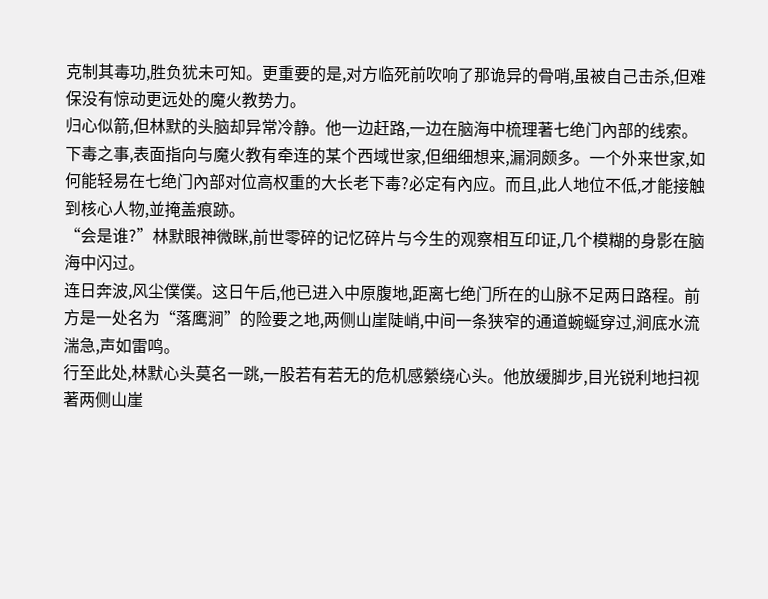克制其毒功,胜负犹未可知。更重要的是,对方临死前吹响了那诡异的骨哨,虽被自己击杀,但难保没有惊动更远处的魔火教势力。
归心似箭,但林默的头脑却异常冷静。他一边赶路,一边在脑海中梳理著七绝门內部的线索。下毒之事,表面指向与魔火教有牵连的某个西域世家,但细细想来,漏洞颇多。一个外来世家,如何能轻易在七绝门內部对位高权重的大长老下毒?必定有內应。而且,此人地位不低,才能接触到核心人物,並掩盖痕跡。
“会是谁?”林默眼神微眯,前世零碎的记忆碎片与今生的观察相互印证,几个模糊的身影在脑海中闪过。
连日奔波,风尘僕僕。这日午后,他已进入中原腹地,距离七绝门所在的山脉不足两日路程。前方是一处名为“落鹰涧”的险要之地,两侧山崖陡峭,中间一条狭窄的通道蜿蜒穿过,涧底水流湍急,声如雷鸣。
行至此处,林默心头莫名一跳,一股若有若无的危机感縈绕心头。他放缓脚步,目光锐利地扫视著两侧山崖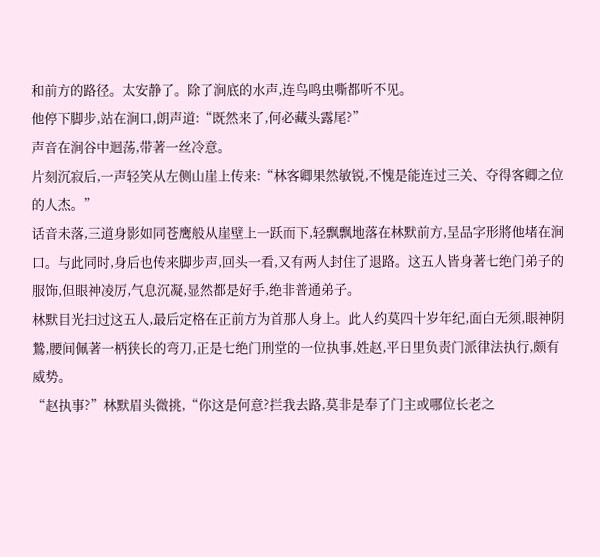和前方的路径。太安静了。除了涧底的水声,连鸟鸣虫嘶都听不见。
他停下脚步,站在涧口,朗声道:“既然来了,何必藏头露尾?”
声音在涧谷中迴荡,带著一丝冷意。
片刻沉寂后,一声轻笑从左侧山崖上传来:“林客卿果然敏锐,不愧是能连过三关、夺得客卿之位的人杰。”
话音未落,三道身影如同苍鹰般从崖壁上一跃而下,轻飘飘地落在林默前方,呈品字形將他堵在涧口。与此同时,身后也传来脚步声,回头一看,又有两人封住了退路。这五人皆身著七绝门弟子的服饰,但眼神凌厉,气息沉凝,显然都是好手,绝非普通弟子。
林默目光扫过这五人,最后定格在正前方为首那人身上。此人约莫四十岁年纪,面白无须,眼神阴鷙,腰间佩著一柄狭长的弯刀,正是七绝门刑堂的一位执事,姓赵,平日里负责门派律法执行,颇有威势。
“赵执事?”林默眉头微挑,“你这是何意?拦我去路,莫非是奉了门主或哪位长老之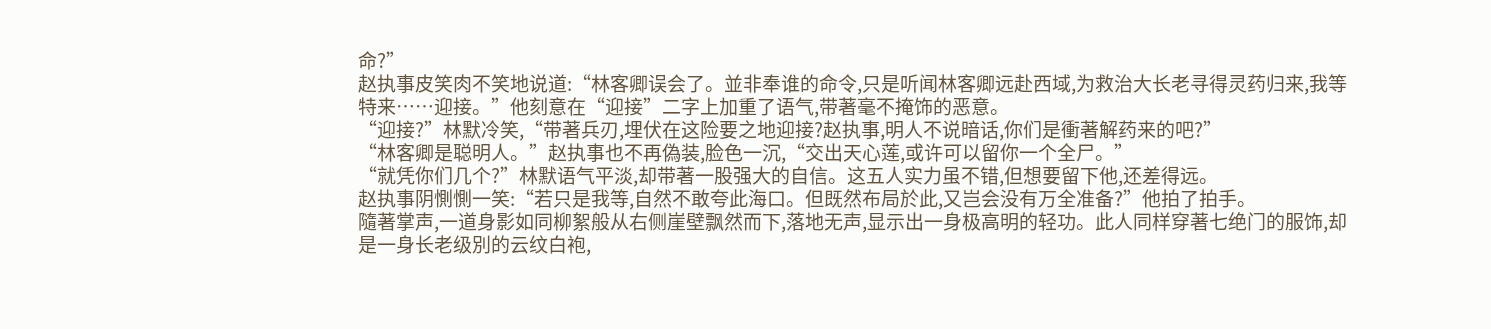命?”
赵执事皮笑肉不笑地说道:“林客卿误会了。並非奉谁的命令,只是听闻林客卿远赴西域,为救治大长老寻得灵药归来,我等特来……迎接。”他刻意在“迎接”二字上加重了语气,带著毫不掩饰的恶意。
“迎接?”林默冷笑,“带著兵刃,埋伏在这险要之地迎接?赵执事,明人不说暗话,你们是衝著解药来的吧?”
“林客卿是聪明人。”赵执事也不再偽装,脸色一沉,“交出天心莲,或许可以留你一个全尸。”
“就凭你们几个?”林默语气平淡,却带著一股强大的自信。这五人实力虽不错,但想要留下他,还差得远。
赵执事阴惻惻一笑:“若只是我等,自然不敢夸此海口。但既然布局於此,又岂会没有万全准备?”他拍了拍手。
隨著掌声,一道身影如同柳絮般从右侧崖壁飘然而下,落地无声,显示出一身极高明的轻功。此人同样穿著七绝门的服饰,却是一身长老级別的云纹白袍,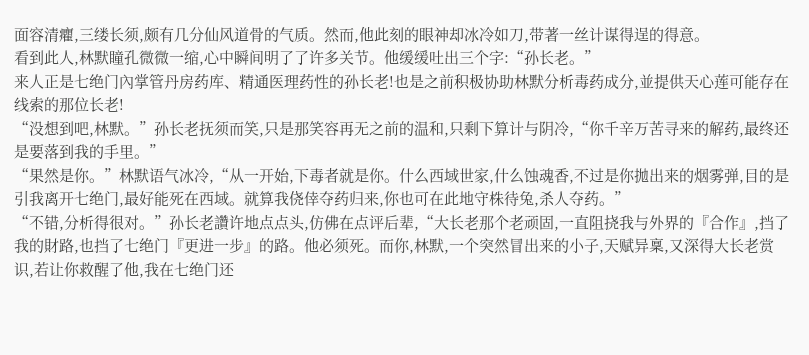面容清癯,三缕长须,颇有几分仙风道骨的气质。然而,他此刻的眼神却冰冷如刀,带著一丝计谋得逞的得意。
看到此人,林默瞳孔微微一缩,心中瞬间明了了许多关节。他缓缓吐出三个字:“孙长老。”
来人正是七绝门內掌管丹房药库、精通医理药性的孙长老!也是之前积极协助林默分析毒药成分,並提供天心莲可能存在线索的那位长老!
“没想到吧,林默。”孙长老抚须而笑,只是那笑容再无之前的温和,只剩下算计与阴冷,“你千辛万苦寻来的解药,最终还是要落到我的手里。”
“果然是你。”林默语气冰冷,“从一开始,下毒者就是你。什么西域世家,什么蚀魂香,不过是你拋出来的烟雾弹,目的是引我离开七绝门,最好能死在西域。就算我侥倖夺药归来,你也可在此地守株待兔,杀人夺药。”
“不错,分析得很对。”孙长老讚许地点点头,仿佛在点评后辈,“大长老那个老顽固,一直阻挠我与外界的『合作』,挡了我的財路,也挡了七绝门『更进一步』的路。他必须死。而你,林默,一个突然冒出来的小子,天赋异稟,又深得大长老赏识,若让你救醒了他,我在七绝门还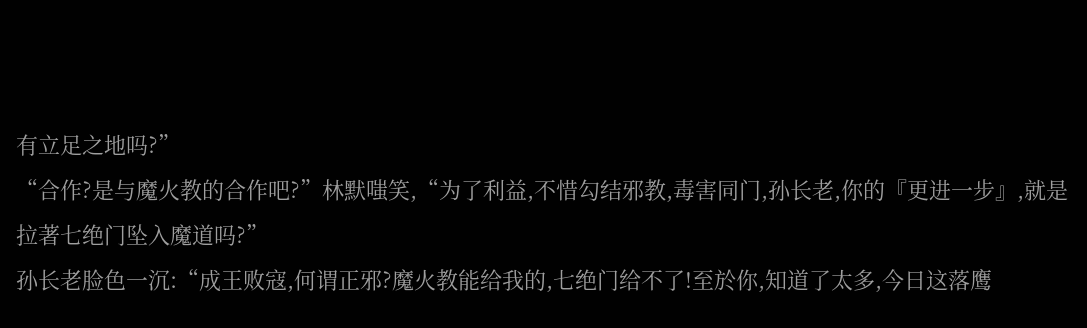有立足之地吗?”
“合作?是与魔火教的合作吧?”林默嗤笑,“为了利益,不惜勾结邪教,毒害同门,孙长老,你的『更进一步』,就是拉著七绝门坠入魔道吗?”
孙长老脸色一沉:“成王败寇,何谓正邪?魔火教能给我的,七绝门给不了!至於你,知道了太多,今日这落鹰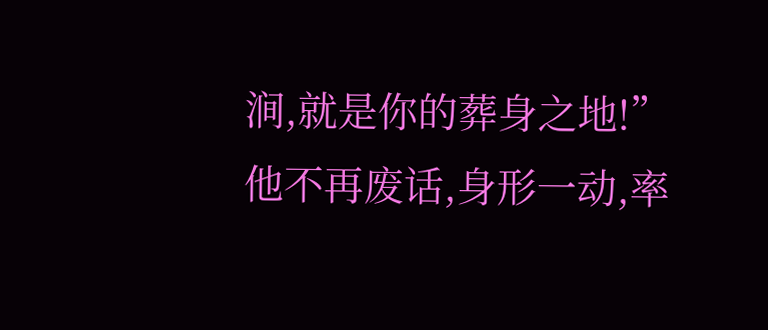涧,就是你的葬身之地!”
他不再废话,身形一动,率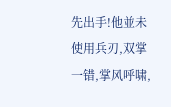先出手!他並未使用兵刃,双掌一错,掌风呼啸,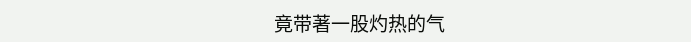竟带著一股灼热的气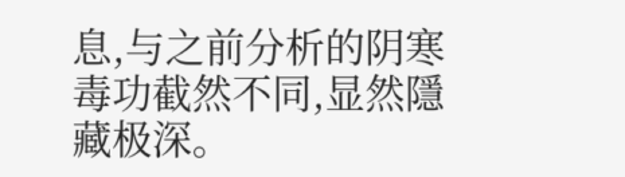息,与之前分析的阴寒毒功截然不同,显然隱藏极深。